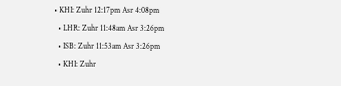• KHI: Zuhr 12:17pm Asr 4:08pm
  • LHR: Zuhr 11:48am Asr 3:26pm
  • ISB: Zuhr 11:53am Asr 3:26pm
  • KHI: Zuhr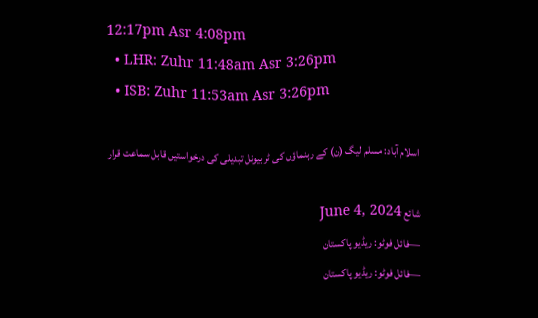12:17pm Asr 4:08pm
  • LHR: Zuhr 11:48am Asr 3:26pm
  • ISB: Zuhr 11:53am Asr 3:26pm

اسلام آباد: مسلم لیگ (ن) کے رہنماؤں کی ٹربیونل تبدیلی کی درخواستیں قابل سماعت قرار

شائع June 4, 2024
—فائل فوٹو: ریڈیو پاکستان
—فائل فوٹو: ریڈیو پاکستان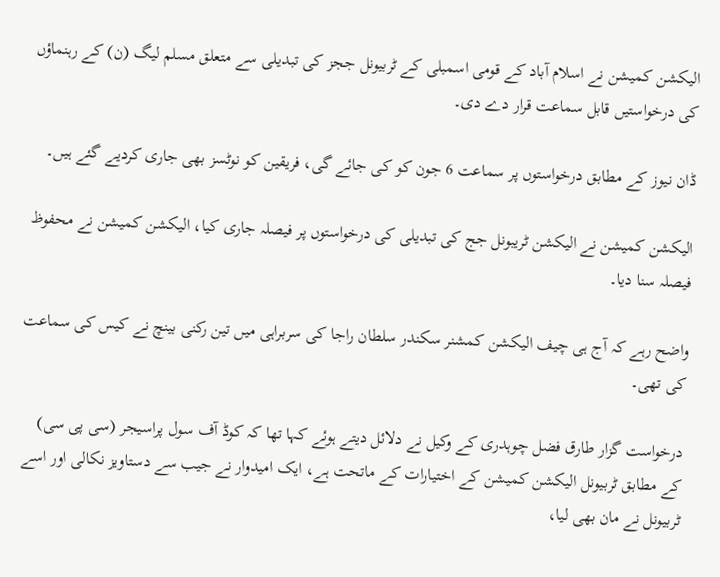الیکشن کمیشن نے اسلام آباد کے قومی اسمبلی کے ٹربیونل ججز کی تبدیلی سے متعلق مسلم لیگ (ن) کے رہنماؤں کی درخواستیں قابل سماعت قرار دے دی۔

ڈان نیوز کے مطابق درخواستوں پر سماعت 6 جون کو کی جائے گی، فریقین کو نوٹسز بھی جاری کردیے گئے ہیں۔

الیکشن کمیشن نے الیکشن ٹریبونل جج کی تبدیلی کی درخواستوں پر فیصلہ جاری کیا، الیکشن کمیشن نے محفوظ فیصلہ سنا دیا۔

واضح رہے کہ آج ہی چیف الیکشن کمشنر سکندر سلطان راجا کی سربراہی میں تین رکنی بینچ نے کیس کی سماعت کی تھی۔

درخواست گزار طارق فضل چوہدری کے وکیل نے دلائل دیتے ہوئے کہا تھا کہ کوڈ آف سول پراسیجر (سی پی سی) کے مطابق ٹربیونل الیکشن کمیشن کے اختیارات کے ماتحت ہے، ایک امیدوار نے جیب سے دستاویز نکالی اور اسے ٹربیونل نے مان بھی لیا،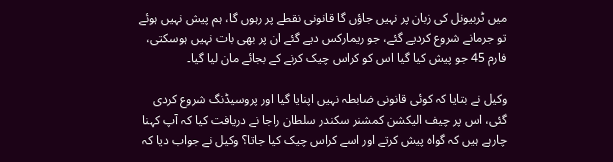میں ٹربیونل کی زبان پر نہیں جاؤں گا قانونی نقطے پر رہوں گا، ہم پیش نہیں ہوئے تو جرمانے شروع کردیے گئے، جو ریمارکس دیے گئے ان پر بھی بات نہیں ہوسکتی، فارم 45 جو پیش کیا گیا اس کو کراس چیک کرنے کے بجائے مان لیا گیا۔

وکیل نے بتایا کہ کوئی قانونی ضابطہ نہیں اپنایا گیا اور پروسیڈنگ شروع کردی گئی، اس پر چیف الیکشن کمشنر سکندر سلطان راجا نے دریافت کیا کہ آپ کہنا چارہے ہیں کہ گواہ پیش کرتے اور اسے کراس چیک کیا جاتا؟ وکیل نے جواب دیا کہ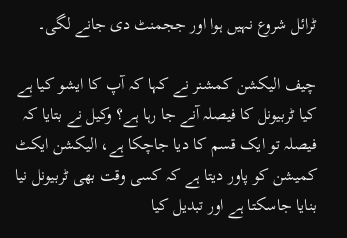ٹرائل شروع نہیں ہوا اور ججمنٹ دی جانے لگی۔

چیف الیکشن کمشنر نے کہا کہ آپ کا ایشو کیا ہے کیا ٹربیونل کا فیصلہ آنے جا رہا ہے؟ وکیل نے بتایا کہ فیصلہ تو ایک قسم کا دیا جاچکا ہے، الیکشن ایکٹ کمیشن کو پاور دیتا ہے کہ کسی وقت بھی ٹربیونل نیا بنایا جاسکتا ہے اور تبدیل کیا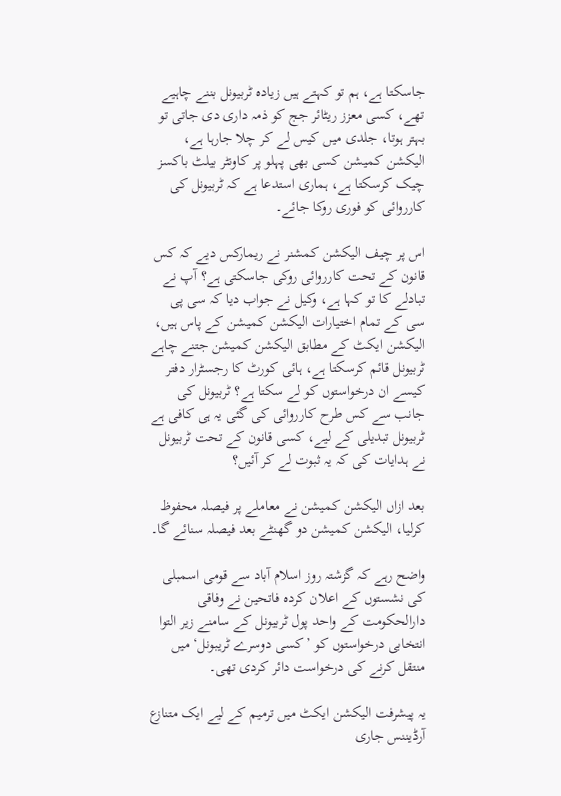جاسکتا ہے، ہم تو کہتے ہیں زیادہ ٹربیونل بننے چاہیے تھے، کسی معزز ریٹائر جج کو ذمہ داری دی جاتی تو بہتر ہوتا، جلدی میں کیس لے کر چلا جارہا ہے، الیکشن کمیشن کسی بھی پہلو پر کاونٹر بیلٹ باکسز چیک کرسکتا ہے، ہماری استدعا ہے کہ ٹربیونل کی کارروائی کو فوری روکا جائے۔

اس پر چیف الیکشن کمشنر نے ریمارکس دیے کہ کس قانون کے تحت کارروائی روکی جاسکتی ہے؟ آپ نے تبادلے کا تو کہا ہے، وکیل نے جواب دیا کہ سی پی سی کے تمام اختیارات الیکشن کمیشن کے پاس ہیں، الیکشن ایکٹ کے مطابق الیکشن کمیشن جتنے چاہے ٹربیونل قائم کرسکتا ہے، ہائی کورٹ کا رجسٹرار دفتر کیسے ان درخواستوں کو لے سکتا ہے؟ ٹربیونل کی جانب سے کس طرح کارروائی کی گئی یہ ہی کافی ہے ٹربیونل تبدیلی کے لیے، کسی قانون کے تحت ٹربیونل نے ہدایات کی کہ یہ ثبوت لے کر آئیں؟

بعد ازاں الیکشن کمیشن نے معاملے پر فیصلہ محفوظ کرلیا، الیکشن کمیشن دو گھنٹے بعد فیصلہ سنائے گا۔

واضح رہے کہ گزشتہ روز اسلام آباد سے قومی اسمبلی کی نشستوں کے اعلان کردہ فاتحین نے وفاقی دارالحکومت کے واحد پول ٹربیونل کے سامنے زیر التوا انتخابی درخواستوں کو ’کسی دوسرے ٹریبونل‘ میں منتقل کرنے کی درخواست دائر کردی تھی۔

یہ پیشرفت الیکشن ایکٹ میں ترمیم کے لیے ایک متنازع آرڈیننس جاری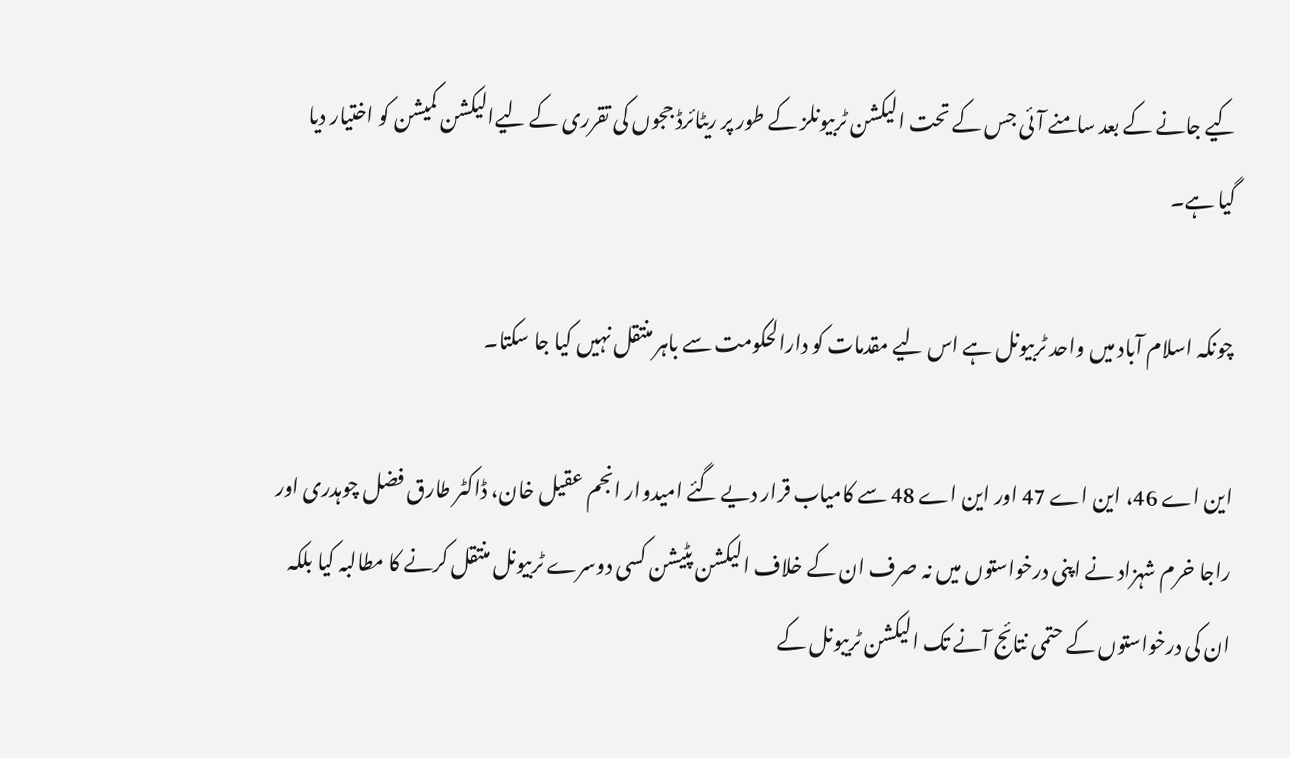کیے جانے کے بعد سامنے آئی جس کے تحت الیکشن ٹربیونلز کے طور پر ریٹائرڈ ججوں کی تقرری کے لیےالیکشن کمیشن کو اختیار دیا گیا ہے۔

چونکہ اسلام آباد میں واحد ٹربیونل ہے اس لیے مقدمات کو دارالحکومت سے باہر منتقل نہیں کیا جا سکتا۔

این اے 46، این اے 47 اور این اے 48 سے کامیاب قرار دیے گئے امیدوار انجم عقیل خان، ڈاکٹر طارق فضل چوہدری اور راجا خرم شہزاد نے اپنی درخواستوں میں نہ صرف ان کے خلاف الیکشن پٹیشن کسی دوسرے ٹربیونل منتقل کرنے کا مطالبہ کیا بلکہ ان کی درخواستوں کے حتمی نتائج آنے تک الیکشن ٹریبونل کے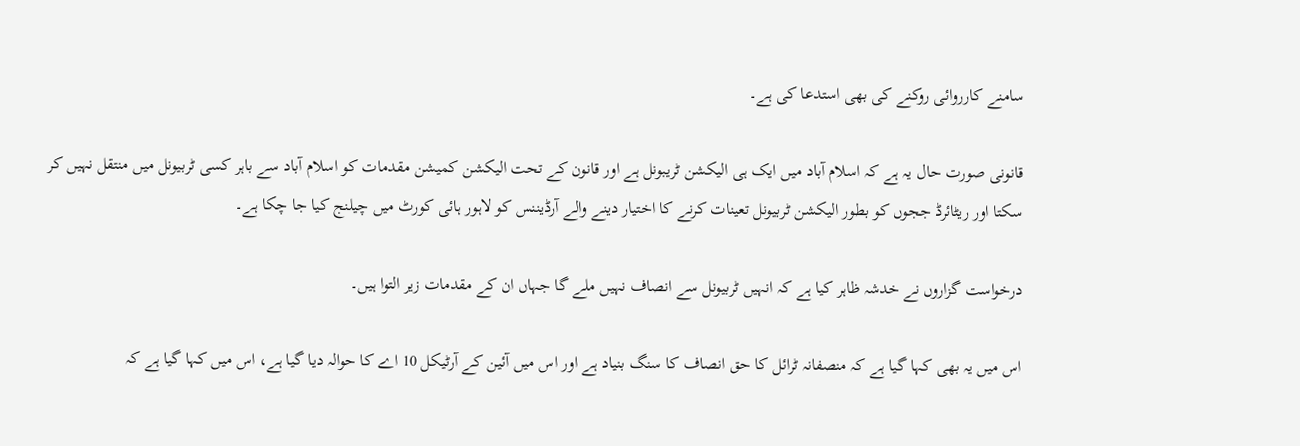سامنے کارروائی روکنے کی بھی استدعا کی ہے۔

قانونی صورت حال یہ ہے کہ اسلام آباد میں ایک ہی الیکشن ٹریبونل ہے اور قانون کے تحت الیکشن کمیشن مقدمات کو اسلام آباد سے باہر کسی ٹربیونل میں منتقل نہیں کر سکتا اور ریٹائرڈ ججوں کو بطور الیکشن ٹربیونل تعینات کرنے کا اختیار دینے والے آرڈیننس کو لاہور ہائی کورٹ میں چیلنج کیا جا چکا ہے۔

درخواست گزاروں نے خدشہ ظاہر کیا ہے کہ انہیں ٹربیونل سے انصاف نہیں ملے گا جہاں ان کے مقدمات زیر التوا ہیں۔

اس میں یہ بھی کہا گیا ہے کہ منصفانہ ٹرائل کا حق انصاف کا سنگ بنیاد ہے اور اس میں آئین کے آرٹیکل 10 اے کا حوالہ دیا گیا ہے، اس میں کہا گیا ہے کہ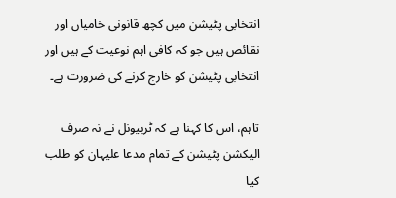انتخابی پٹیشن میں کچھ قانونی خامیاں اور نقائص ہیں جو کہ کافی اہم نوعیت کے ہیں اور انتخابی پٹیشن کو خارج کرنے کی ضرورت ہے۔

تاہم، اس کا کہنا ہے کہ ٹربیونل نے نہ صرف الیکشن پٹیشن کے تمام مدعا علیہان کو طلب کیا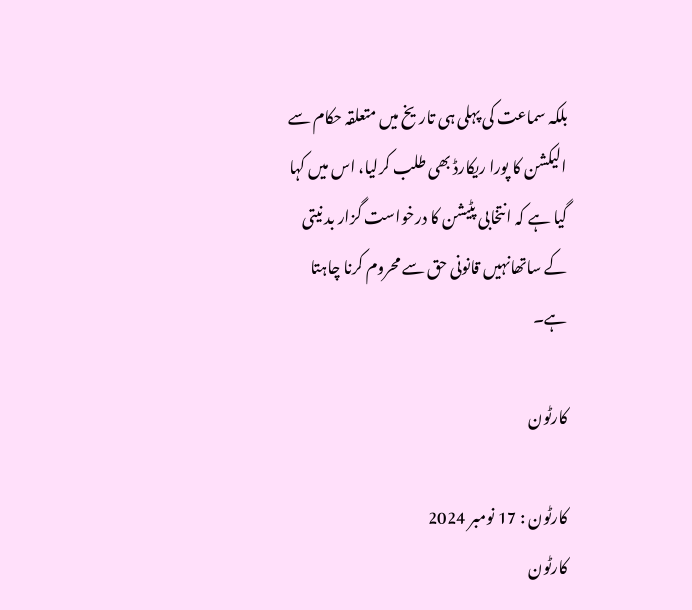بلکہ سماعت کی پہلی ہی تاریخ میں متعلقہ حکام سے الیکشن کا پورا ریکارڈ بھی طلب کرلیا، اس میں کہا گیا ہے کہ انتخابی پٹیشن کا درخواست گزار بد نیتی کے ساتھانہیں قانونی حق سے محروم کرنا چاہتا ہے۔

کارٹون

کارٹون : 17 نومبر 2024
کارٹون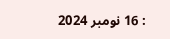: 16 نومبر 2024